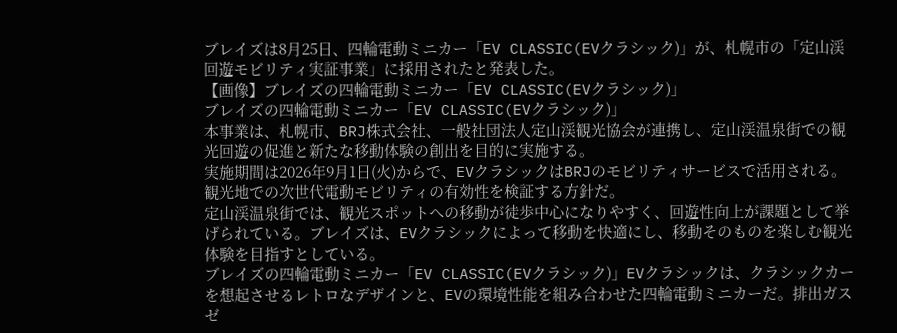ブレイズは8月25日、四輪電動ミニカー「EV CLASSIC(EVクラシック)」が、札幌市の「定山渓回遊モビリティ実証事業」に採用されたと発表した。
【画像】ブレイズの四輪電動ミニカー「EV CLASSIC(EVクラシック)」
ブレイズの四輪電動ミニカー「EV CLASSIC(EVクラシック)」
本事業は、札幌市、BRJ株式会社、一般社団法人定山渓観光協会が連携し、定山渓温泉街での観光回遊の促進と新たな移動体験の創出を目的に実施する。
実施期間は2026年9月1日(火)からで、EVクラシックはBRJのモビリティサービスで活用される。観光地での次世代電動モビリティの有効性を検証する方針だ。
定山渓温泉街では、観光スポットへの移動が徒歩中心になりやすく、回遊性向上が課題として挙げられている。ブレイズは、EVクラシックによって移動を快適にし、移動そのものを楽しむ観光体験を目指すとしている。
ブレイズの四輪電動ミニカー「EV CLASSIC(EVクラシック)」EVクラシックは、クラシックカーを想起させるレトロなデザインと、EVの環境性能を組み合わせた四輪電動ミニカーだ。排出ガスゼ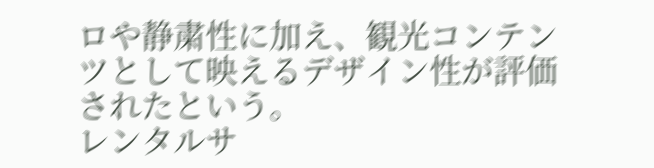ロや静粛性に加え、観光コンテンツとして映えるデザイン性が評価されたという。
レンタルサ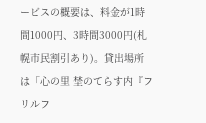ービスの概要は、料金が1時間1000円、3時間3000円(札幌市民割引あり)。貸出場所は「心の里 埜のてらす内『フリルフ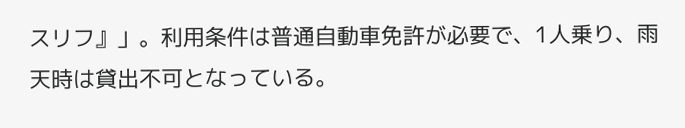スリフ』」。利用条件は普通自動車免許が必要で、1人乗り、雨天時は貸出不可となっている。